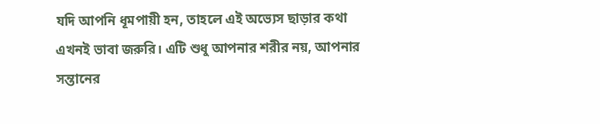যদি আপনি ধূমপায়ী হন, তাহলে এই অভ্যেস ছাড়ার কথা এখনই ভাবা জরুরি। এটি শুধু আপনার শরীর নয়, আপনার সন্তানের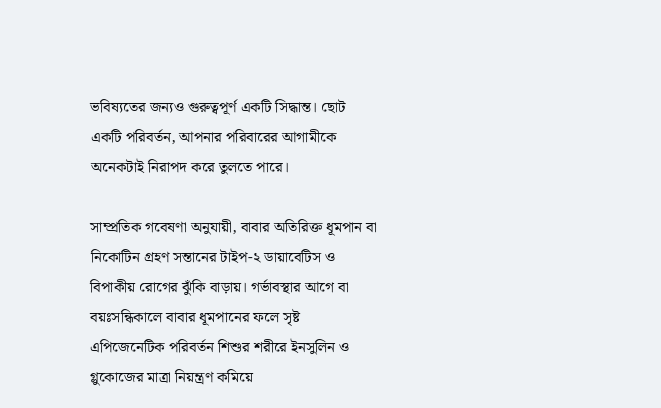ভবিষ্যতের জন্যও গুরুত্বপূর্ণ একটি সিদ্ধান্ত। ছোট একটি পরিবর্তন, আপনার পরিবারের আগামীকে অনেকটাই নিরাপদ করে তুলতে পারে।

সাম্প্রতিক গবেষণা অনুযায়ী, বাবার অতিরিক্ত ধূমপান বা নিকোটিন গ্রহণ সন্তানের টাইপ-২ ডায়াবেটিস ও বিপাকীয় রোগের ঝুঁকি বাড়ায়। গর্ভাবস্থার আগে বা বয়ঃসন্ধিকালে বাবার ধূমপানের ফলে সৃষ্ট এপিজেনেটিক পরিবর্তন শিশুর শরীরে ইনসুলিন ও গ্লুকোজের মাত্রা নিয়ন্ত্রণ কমিয়ে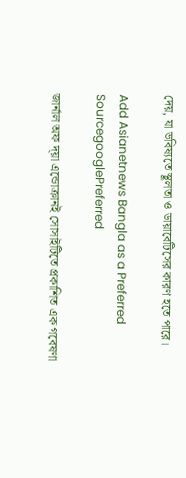দেয়, যা ভবিষ্যতে স্থূলতা ও ডায়াবেটিসের কারণ হতে পারে।

Add Asianetnews Bangla as a Preferred SourcegooglePreferred

জার্নাল অফ দ্য়া এন্ডোক্রানই সোসাইটিতে প্রকাশিত এক গবেষণা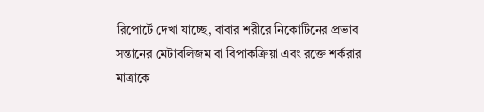রিপোর্টে দেখা যাচ্ছে, বাবার শরীরে নিকোটিনের প্রভাব সন্তানের মেটাবলিজম বা বিপাকক্রিয়া এবং রক্তে শর্করার মাত্রাকে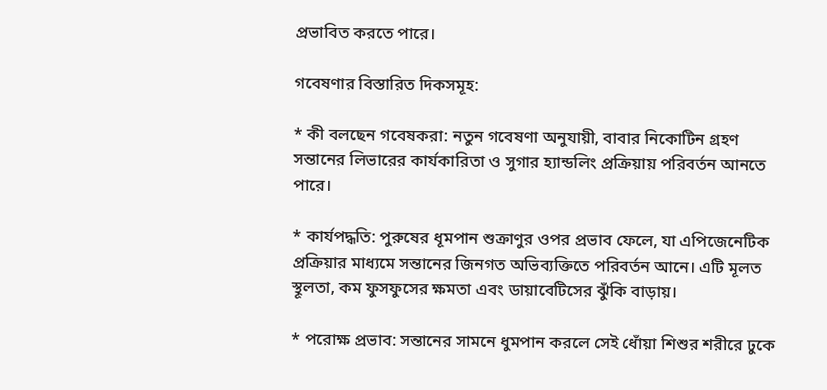প্রভাবিত করতে পারে।

গবেষণার বিস্তারিত দিকসমূহ:

* কী বলছেন গবেষকরা: নতুন গবেষণা অনুযায়ী, বাবার নিকোটিন গ্রহণ সন্তানের লিভারের কার্যকারিতা ও সুগার হ্যান্ডলিং প্রক্রিয়ায় পরিবর্তন আনতে পারে।

* কার্যপদ্ধতি: পুরুষের ধূমপান শুক্রাণুর ওপর প্রভাব ফেলে, যা এপিজেনেটিক প্রক্রিয়ার মাধ্যমে সন্তানের জিনগত অভিব্যক্তিতে পরিবর্তন আনে। এটি মূলত স্থূলতা, কম ফুসফুসের ক্ষমতা এবং ডায়াবেটিসের ঝুঁকি বাড়ায়।

* পরোক্ষ প্রভাব: সন্তানের সামনে ধুমপান করলে সেই ধোঁয়া শিশুর শরীরে ঢুকে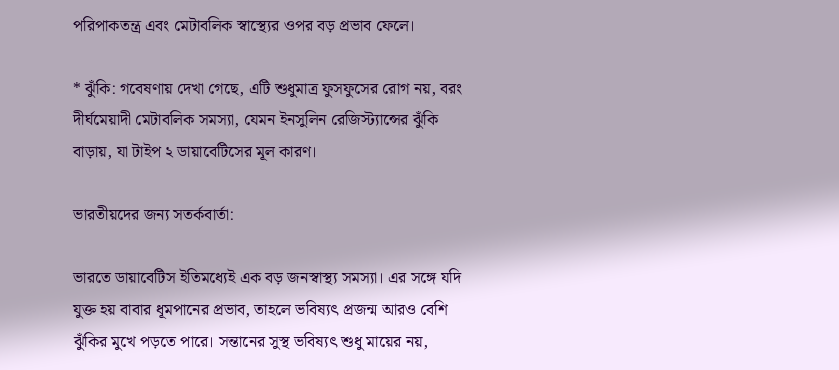পরিপাকতন্ত্র এবং মেটাবলিক স্বাস্থ্যের ওপর বড় প্রভাব ফেলে।

* ঝুঁকি: গবেষণায় দেখা গেছে, এটি শুধুমাত্র ফুসফুসের রোগ নয়, বরং দীর্ঘমেয়াদী মেটাবলিক সমস্যা, যেমন ইনসুলিন রেজিস্ট্যান্সের ঝুঁকি বাড়ায়, যা টাইপ ২ ডায়াবেটিসের মূল কারণ।

ভারতীয়দের জন্য সতর্কবার্তা:

ভারতে ডায়াবেটিস ইতিমধ্যেই এক বড় জনস্বাস্থ্য সমস্যা। এর সঙ্গে যদি যুক্ত হয় বাবার ধূমপানের প্রভাব, তাহলে ভবিষ্যৎ প্রজন্ম আরও বেশি ঝুঁকির মুখে পড়তে পারে। সন্তানের সুস্থ ভবিষ্যৎ শুধু মায়ের নয়,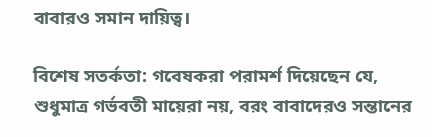বাবারও সমান দায়িত্ব।

বিশেষ সতর্কতা: গবেষকরা পরামর্শ দিয়েছেন যে, শুধুমাত্র গর্ভবতী মায়েরা নয়, বরং বাবাদেরও সন্তানের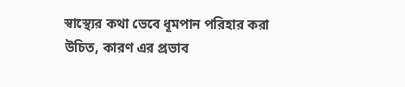স্বাস্থ্যের কথা ভেবে ধূমপান পরিহার করা উচিত, কারণ এর প্রভাব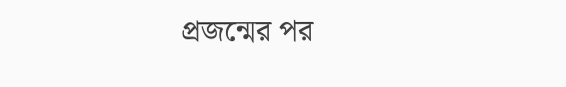প্রজন্মের পর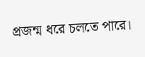প্রজন্ম ধরে চলতে পারে।